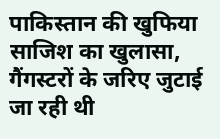पाकिस्तान की खुफिया साजिश का खुलासा, गैंगस्टरों के जरिए जुटाई जा रही थी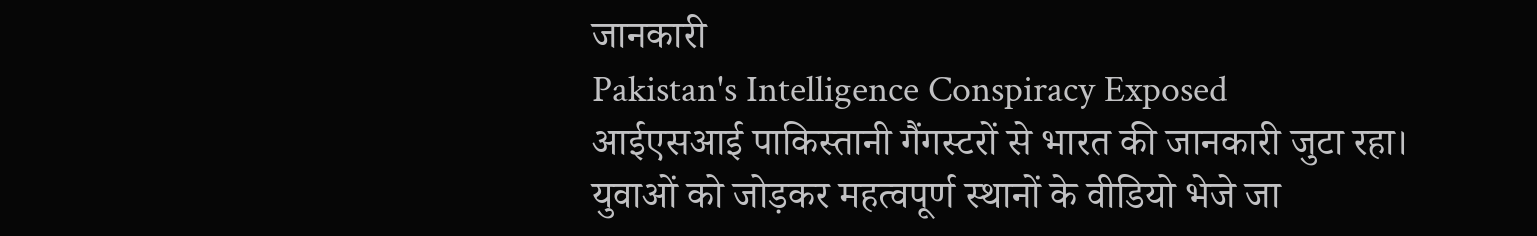जानकारी
Pakistan's Intelligence Conspiracy Exposed
आईएसआई पाकिस्तानी गैंगस्टरों से भारत की जानकारी जुटा रहा।
युवाओं को जोड़कर महत्वपूर्ण स्थानों के वीडियो भेजे जा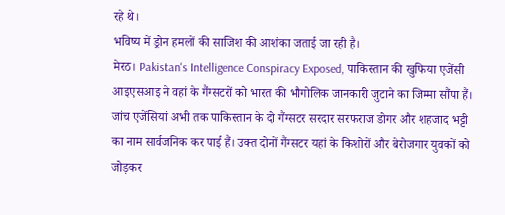रहे थे।
भविष्य में ड्रोन हमलों की साजिश की आशंका जताई जा रही है।
मेरठ। Pakistan's Intelligence Conspiracy Exposed, पाकिस्तान की खुफिया एजेंसी आइएसआइ ने वहां के गैंग्सटरों को भारत की भौगोलिक जानकारी जुटाने का जिम्मा सौंपा हैं। जांच एजेंसियां अभी तक पाकिस्तान के दो गैंग्सटर सरदार सरफराज डोगर और शहजाद भट्टी का नाम सार्वजनिक कर पाई हैं। उक्त दोनों गैंग्सटर यहां के किशोरों और बेरोजगार युवकों को जोड़कर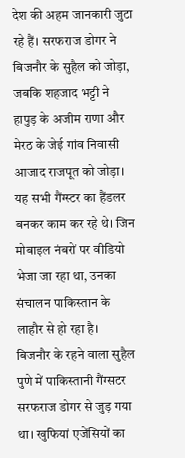देश की अहम जानकारी जुटा रहे हैं। सरफराज डोगर ने बिजनौर के सुहैल को जोड़ा, जबकि शहजाद भट्टी ने हापुड़ के अजीम राणा और मेरठ के जेई गांव निवासी आजाद राजपूत को जोड़ा। यह सभी गैंग्स्टर का हैंडलर बनकर काम कर रहे थे। जिन मोबाइल नंबरों पर वीडियो भेजा जा रहा था, उनका संचालन पाकिस्तान के लाहौर से हो रहा है।
बिजनौर के रहने वाला सुहैल पुणे में पाकिस्तानी गैंग्सटर सरफराज डोगर से जुड़ गया था। खुफियां एजेंसियों का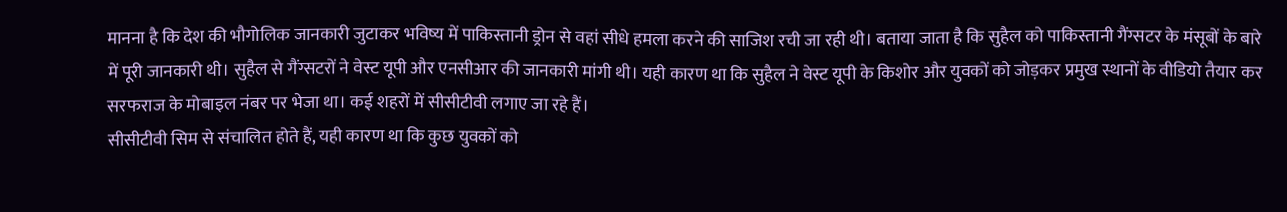मानना है कि देश की भौगोलिक जानकारी जुटाकर भविष्य में पाकिस्तानी ड्रोन से वहां सीधे हमला करने की साजिश रची जा रही थी। बताया जाता है कि सुहैल को पाकिस्तानी गैंग्सटर के मंसूबों के बारे में पूरी जानकारी थी। सुहैल से गैंग्सटरों ने वेस्ट यूपी और एनसीआर की जानकारी मांगी थी। यही कारण था कि सुहैल ने वेस्ट यूपी के किशोर और युवकों को जोड़कर प्रमुख स्थानों के वीडियो तैयार कर सरफराज के मोबाइल नंबर पर भेजा था। कई शहरों में सीसीटीवी लगाए जा रहे हैं।
सीसीटीवी सिम से संचालित होते हैं, यही कारण था कि कुछ युवकों को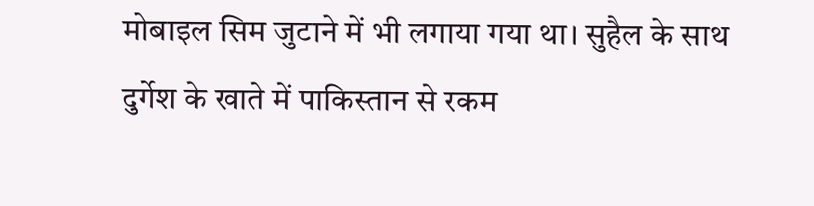मोबाइल सिम जुटाने में भी लगाया गया था। सुहैल के साथ दुर्गेश के खाते में पाकिस्तान से रकम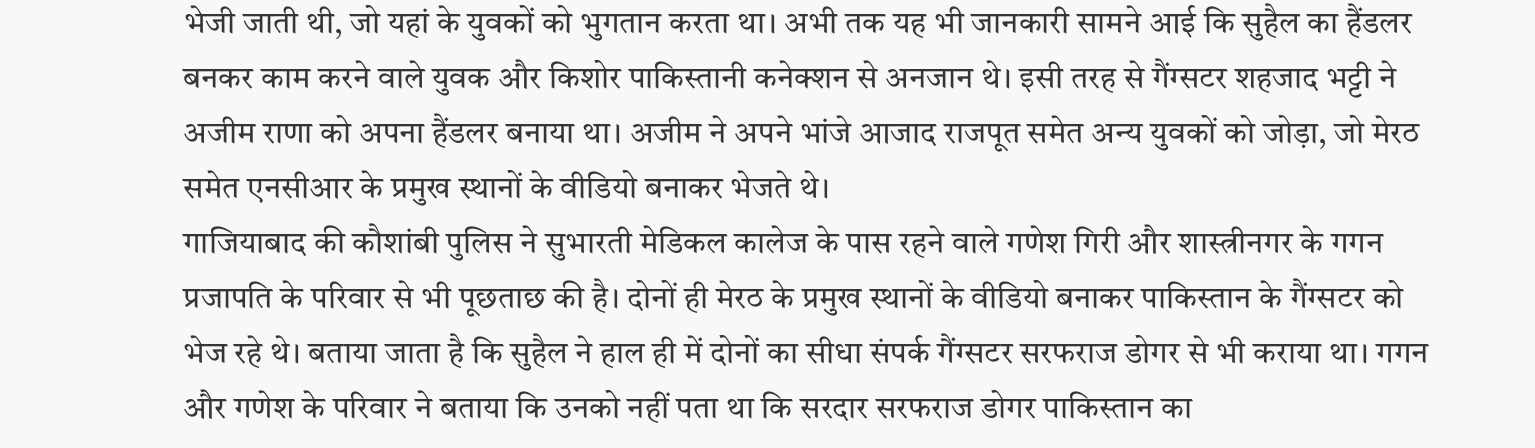भेजी जाती थी, जो यहां के युवकों को भुगतान करता था। अभी तक यह भी जानकारी सामने आई कि सुहैल का हैंडलर बनकर काम करने वाले युवक और किशोर पाकिस्तानी कनेक्शन से अनजान थे। इसी तरह से गैंग्सटर शहजाद भट्टी ने अजीम राणा को अपना हैंडलर बनाया था। अजीम ने अपने भांजे आजाद राजपूत समेत अन्य युवकों को जोड़ा, जो मेरठ समेत एनसीआर के प्रमुख स्थानों के वीडियो बनाकर भेजते थे।
गाजियाबाद की कौशांबी पुलिस ने सुभारती मेडिकल कालेज के पास रहने वाले गणेश गिरी और शास्त्रीनगर के गगन प्रजापति के परिवार से भी पूछताछ की है। दोनों ही मेरठ के प्रमुख स्थानों के वीडियो बनाकर पाकिस्तान के गैंग्सटर को भेज रहे थे। बताया जाता है कि सुहैल ने हाल ही में दोनों का सीधा संपर्क गैंग्सटर सरफराज डोगर से भी कराया था। गगन और गणेश के परिवार ने बताया कि उनको नहीं पता था कि सरदार सरफराज डोगर पाकिस्तान का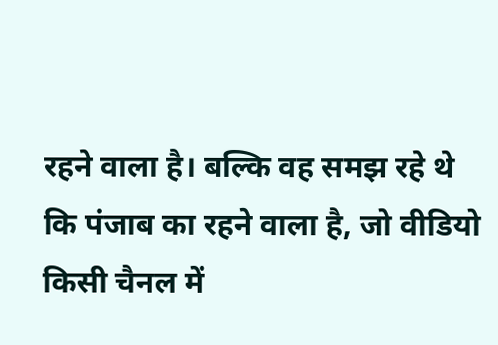रहने वाला है। बल्कि वह समझ रहे थे कि पंजाब का रहने वाला है, जो वीडियो किसी चैनल में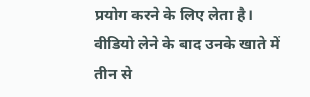प्रयोग करने के लिए लेता है।
वीडियो लेने के बाद उनके खाते में तीन से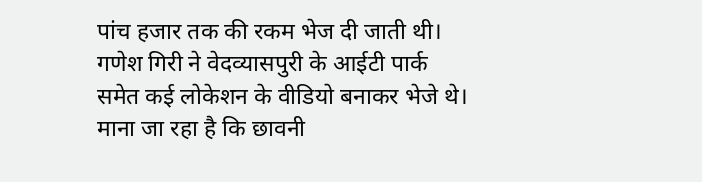पांच हजार तक की रकम भेज दी जाती थी। गणेश गिरी ने वेदव्यासपुरी के आईटी पार्क समेत कई लोकेशन के वीडियो बनाकर भेजे थे। माना जा रहा है कि छावनी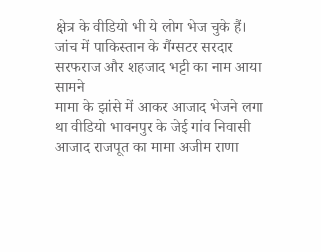क्षेत्र के वीडियो भी ये लोग भेज चुके हैं।
जांच में पाकिस्तान के गैंग्सटर सरदार सरफराज और शहजाद भट्टी का नाम आया सामने
मामा के झांसे में आकर आजाद भेजने लगा था वीडियो भावनपुर के जेई गांव निवासी आजाद राजपूत का मामा अजीम राणा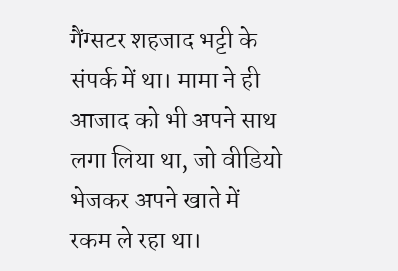गैंग्सटर शहजाद भट्टी के संपर्क में था। मामा ने ही आजाद को भी अपने साथ लगा लिया था, जो वीडियो भेजकर अपने खाते में रकम ले रहा था।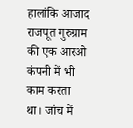हालांकि आजाद राजपूत गुरुग्राम की एक आरओ कंपनी में भी काम करता था। जांच में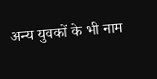अन्य युवकों के भी नाम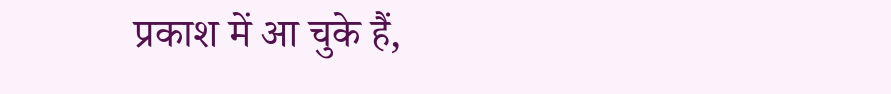प्रकाश में आ चुके हैं,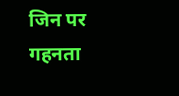जिन पर गहनता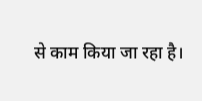से काम किया जा रहा है।